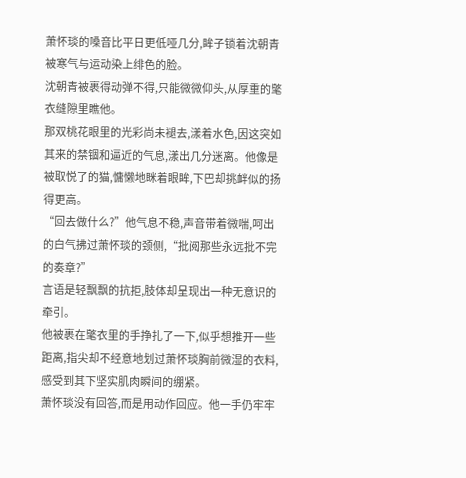萧怀琰的嗓音比平日更低哑几分,眸子锁着沈朝青被寒气与运动染上绯色的脸。
沈朝青被裹得动弹不得,只能微微仰头,从厚重的氅衣缝隙里瞧他。
那双桃花眼里的光彩尚未褪去,漾着水色,因这突如其来的禁锢和逼近的气息,漾出几分迷离。他像是被取悦了的猫,慵懒地眯着眼眸,下巴却挑衅似的扬得更高。
“回去做什么?”他气息不稳,声音带着微喘,呵出的白气拂过萧怀琰的颈侧,“批阅那些永远批不完的奏章?”
言语是轻飘飘的抗拒,肢体却呈现出一种无意识的牵引。
他被裹在氅衣里的手挣扎了一下,似乎想推开一些距离,指尖却不经意地划过萧怀琰胸前微湿的衣料,感受到其下坚实肌肉瞬间的绷紧。
萧怀琰没有回答,而是用动作回应。他一手仍牢牢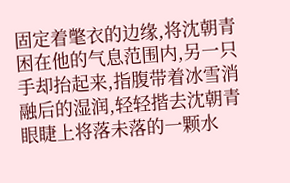固定着氅衣的边缘,将沈朝青困在他的气息范围内,另一只手却抬起来,指腹带着冰雪消融后的湿润,轻轻揩去沈朝青眼睫上将落未落的一颗水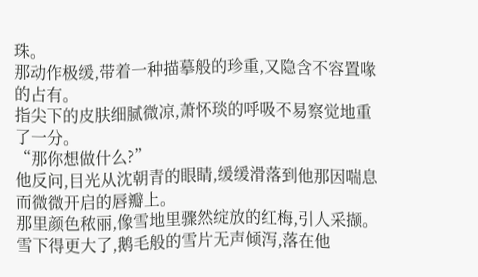珠。
那动作极缓,带着一种描摹般的珍重,又隐含不容置喙的占有。
指尖下的皮肤细腻微凉,萧怀琰的呼吸不易察觉地重了一分。
“那你想做什么?”
他反问,目光从沈朝青的眼睛,缓缓滑落到他那因喘息而微微开启的唇瓣上。
那里颜色秾丽,像雪地里骤然绽放的红梅,引人采撷。
雪下得更大了,鹅毛般的雪片无声倾泻,落在他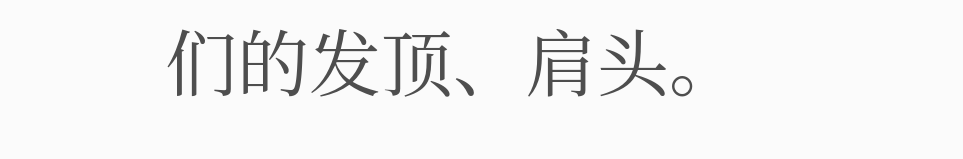们的发顶、肩头。